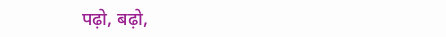पढ़ो, बढ़ो,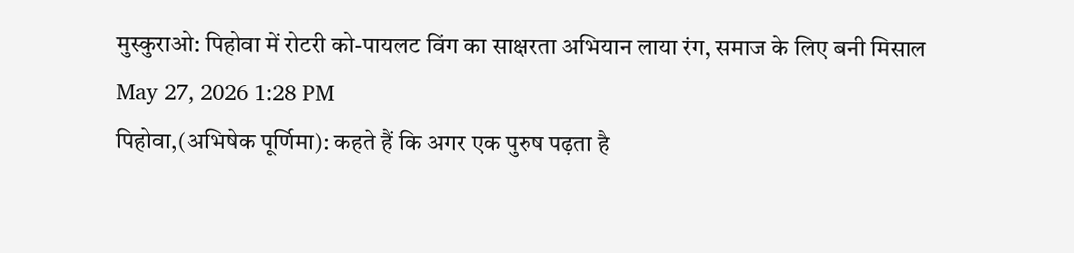मुस्कुराओ: पिहोवा में रोटरी को-पायलट विंग का साक्षरता अभियान लाया रंग, समाज के लिए बनी मिसाल
May 27, 2026 1:28 PM
पिहोवा,(अभिषेक पूर्णिमा): कहते हैं कि अगर एक पुरुष पढ़ता है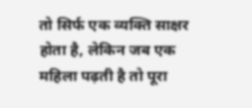तो सिर्फ एक व्यक्ति साक्षर होता है, लेकिन जब एक महिला पढ़ती है तो पूरा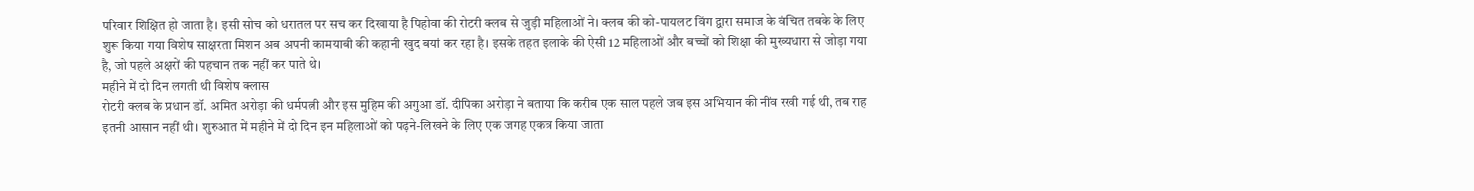परिवार शिक्षित हो जाता है। इसी सोच को धरातल पर सच कर दिखाया है पिहोवा की रोटरी क्लब से जुड़ी महिलाओं ने। क्लब की को-पायलट विंग द्वारा समाज के वंचित तबके के लिए शुरू किया गया विशेष साक्षरता मिशन अब अपनी कामयाबी की कहानी खुद बयां कर रहा है। इसके तहत इलाके की ऐसी 12 महिलाओं और बच्चों को शिक्षा की मुख्यधारा से जोड़ा गया है, जो पहले अक्षरों की पहचान तक नहीं कर पाते थे।
महीने में दो दिन लगती थी विशेष क्लास
रोटरी क्लब के प्रधान डॉ. अमित अरोड़ा की धर्मपत्नी और इस मुहिम की अगुआ डॉ. दीपिका अरोड़ा ने बताया कि करीब एक साल पहले जब इस अभियान की नींव रखी गई थी, तब राह इतनी आसान नहीं थी। शुरुआत में महीने में दो दिन इन महिलाओं को पढ़ने-लिखने के लिए एक जगह एकत्र किया जाता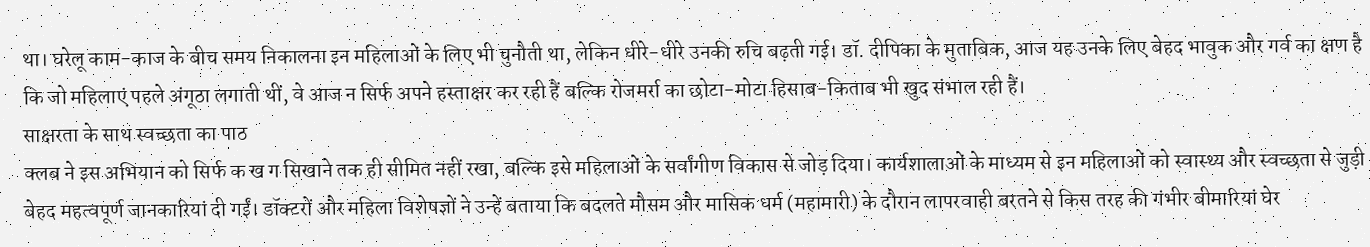था। घरेलू काम-काज के बीच समय निकालना इन महिलाओं के लिए भी चुनौती था, लेकिन धीरे-धीरे उनकी रुचि बढ़ती गई। डॉ. दीपिका के मुताबिक, आज यह उनके लिए बेहद भावुक और गर्व का क्षण है कि जो महिलाएं पहले अंगूठा लगाती थीं, वे आज न सिर्फ अपने हस्ताक्षर कर रही हैं बल्कि रोजमर्रा का छोटा-मोटा हिसाब-किताब भी खुद संभाल रही हैं।
साक्षरता के साथ स्वच्छता का पाठ
क्लब ने इस अभियान को सिर्फ क ख ग सिखाने तक ही सीमित नहीं रखा, बल्कि इसे महिलाओं के सर्वांगीण विकास से जोड़ दिया। कार्यशालाओं के माध्यम से इन महिलाओं को स्वास्थ्य और स्वच्छता से जुड़ी बेहद महत्वपूर्ण जानकारियां दी गईं। डॉक्टरों और महिला विशेषज्ञों ने उन्हें बताया कि बदलते मौसम और मासिक धर्म (महामारी) के दौरान लापरवाही बरतने से किस तरह की गंभीर बीमारियां घेर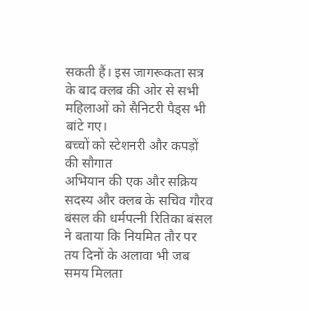सकती हैं। इस जागरूकता सत्र के बाद क्लब की ओर से सभी महिलाओं को सैनिटरी पैड्स भी बांटे गए।
बच्चों को स्टेशनरी और कपड़ों की सौगात
अभियान की एक और सक्रिय सदस्य और क्लब के सचिव गौरव बंसल की धर्मपत्नी रितिका बंसल ने बताया कि नियमित तौर पर तय दिनों के अलावा भी जब समय मिलता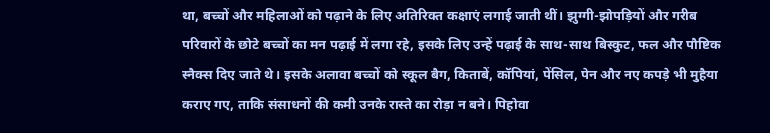था, बच्चों और महिलाओं को पढ़ाने के लिए अतिरिक्त कक्षाएं लगाई जाती थीं। झुग्गी-झोपड़ियों और गरीब परिवारों के छोटे बच्चों का मन पढ़ाई में लगा रहे, इसके लिए उन्हें पढ़ाई के साथ-साथ बिस्कुट, फल और पौष्टिक स्नैक्स दिए जाते थे। इसके अलावा बच्चों को स्कूल बैग, किताबें, कॉपियां, पेंसिल, पेन और नए कपड़े भी मुहैया कराए गए, ताकि संसाधनों की कमी उनके रास्ते का रोड़ा न बने। पिहोवा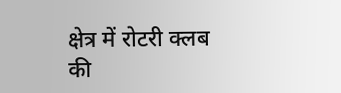क्षेत्र में रोटरी क्लब की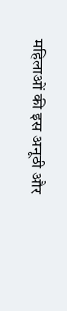महिलाओं की इस अनूठी और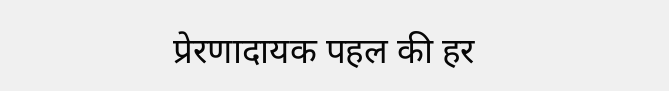प्रेरणादायक पहल की हर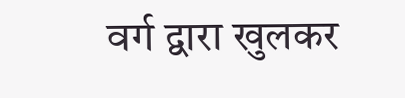वर्ग द्वारा खुलकर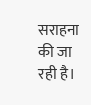सराहना की जा रही है।